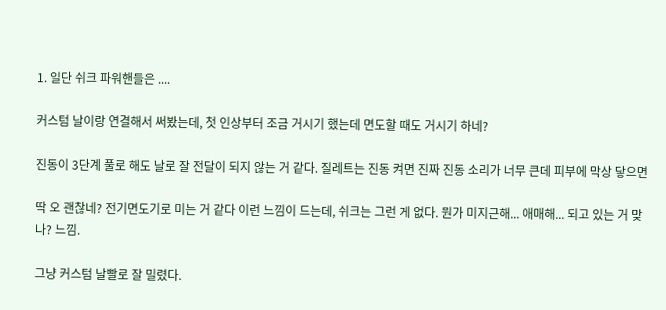1. 일단 쉬크 파워핸들은 ....

커스텀 날이랑 연결해서 써봤는데, 첫 인상부터 조금 거시기 했는데 면도할 때도 거시기 하네?

진동이 3단계 풀로 해도 날로 잘 전달이 되지 않는 거 같다. 질레트는 진동 켜면 진짜 진동 소리가 너무 큰데 피부에 막상 닿으면

딱 오 괜찮네? 전기면도기로 미는 거 같다 이런 느낌이 드는데, 쉬크는 그런 게 없다. 뭔가 미지근해... 애매해... 되고 있는 거 맞나? 느낌.

그냥 커스텀 날빨로 잘 밀렸다.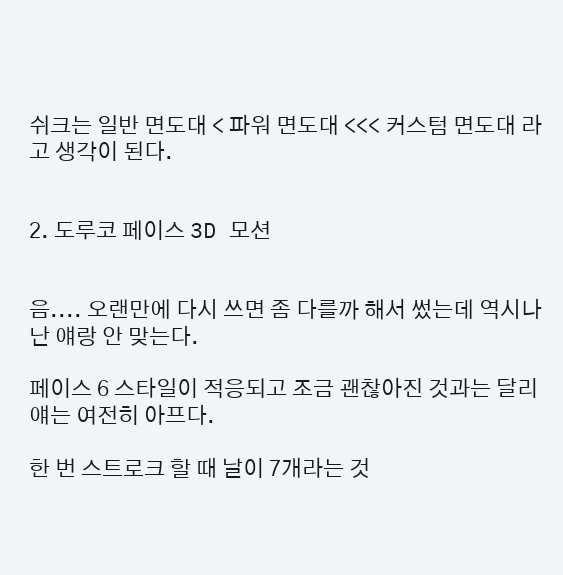쉬크는 일반 면도대 < 파워 면도대 <<< 커스텀 면도대 라고 생각이 된다.


2. 도루코 페이스 3D 모션


음.... 오랜만에 다시 쓰면 좀 다를까 해서 썼는데 역시나 난 얘랑 안 맞는다.

페이스 6 스타일이 적응되고 조금 괜찮아진 것과는 달리 얘는 여전히 아프다.

한 번 스트로크 할 때 날이 7개라는 것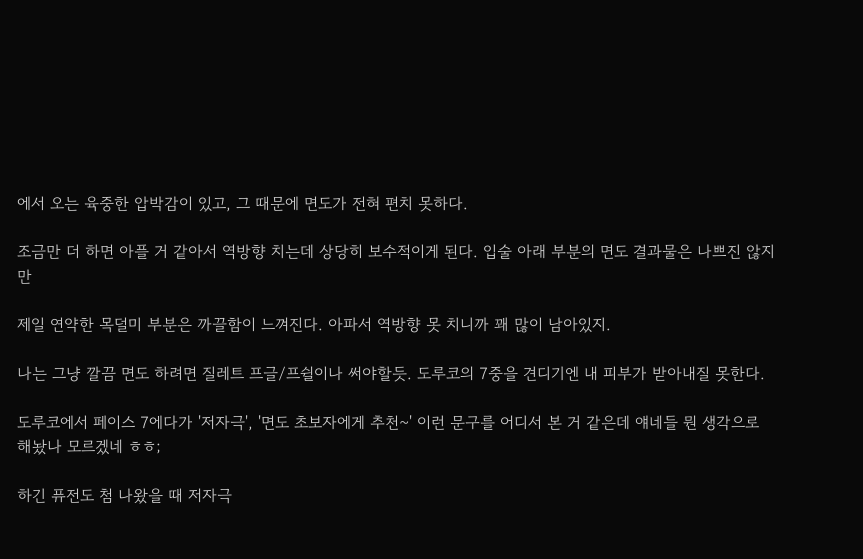에서 오는 육중한 압박감이 있고, 그 때문에 면도가 전혀 편치 못하다.

조금만 더 하면 아플 거 같아서 역방향 치는데 상당히 보수적이게 된다. 입술 아래 부분의 면도 결과물은 나쁘진 않지만

제일 연약한 목덜미 부분은 까끌함이 느껴진다. 아파서 역방향 못 치니까 꽤 많이 남아있지.

나는 그냥 깔끔 면도 하려면 질레트 프글/프쉴이나 써야할듯. 도루코의 7중을 견디기엔 내 피부가 받아내질 못한다.

도루코에서 페이스 7에다가 '저자극', '면도 초보자에게 추천~' 이런 문구를 어디서 본 거 같은데 얘네들 뭔 생각으로 해놨나 모르겠네 ㅎㅎ;

하긴 퓨전도 첨 나왔을 때 저자극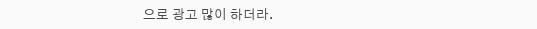으로 광고 많이 하더라.